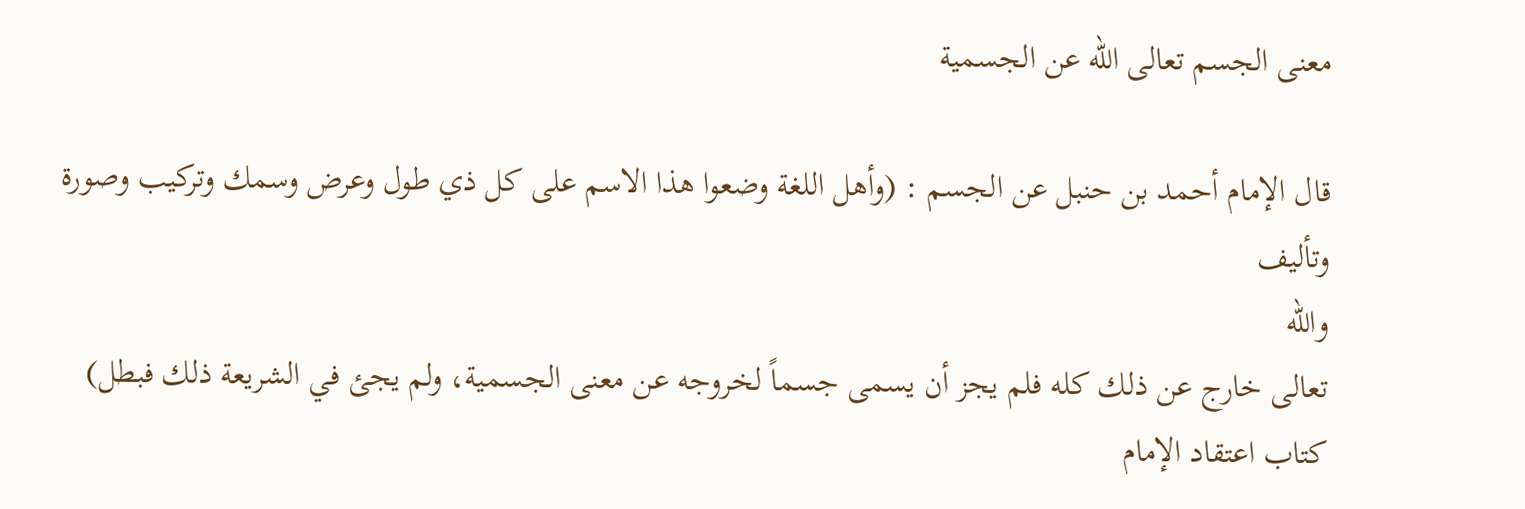معنى الجسم تعالى الله عن الجسمية

قال الإمام أحمد بن حنبل عن الجسم : (وأهل اللغة وضعوا هذا الاسم على كل ذي طول وعرض وسمك وتركيب وصورة وتأليف
والله
تعالى خارج عن ذلك كله فلم يجز أن يسمى جسماً لخروجه عن معنى الجسمية، ولم يجئ في الشريعة ذلك فبطل) كتاب اعتقاد الإمام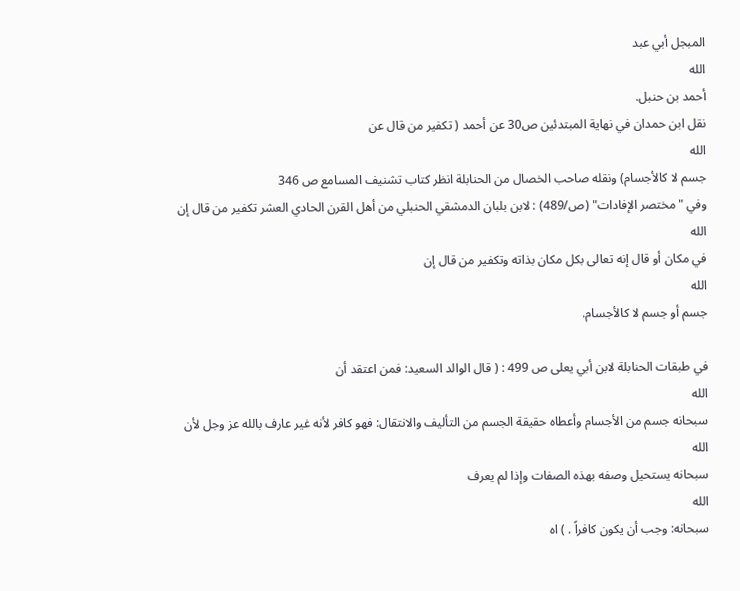المبجل أبي عبد
الله
أحمد بن حنبل.
نقل ابن حمدان في نهاية المبتدئين ص30 عن أحمد ( تكفير من قال عن
الله
جسم لا كالأجسام) ونقله صاحب الخصال من الحنابلة انظر كتاب تشنيف المسامع ص 346
وفي "مختصر الإفادات" (ص/489) : لابن بلبان الدمشقي الحنبلي من أهل القرن الحادي العشر تكفير من قال إن
الله
في مكان أو قال إنه تعالى بكل مكان بذاته وتكفير من قال إن
الله
جسم أو جسم لا كالأجسام.

في طبقات الحنابلة لابن أبي يعلى ص 499 : ( قال الوالد السعيد: فمن اعتقد أن
الله
سبحانه جسم من الأجسام وأعطاه حقيقة الجسم من التأليف والانتقال: فهو كافر لأنه غير عارف بالله عز وجل لأن
الله
سبحانه يستحيل وصفه بهذه الصفات وإذا لم يعرف
الله
سبحانه: وجب أن يكون كافراً . ) اه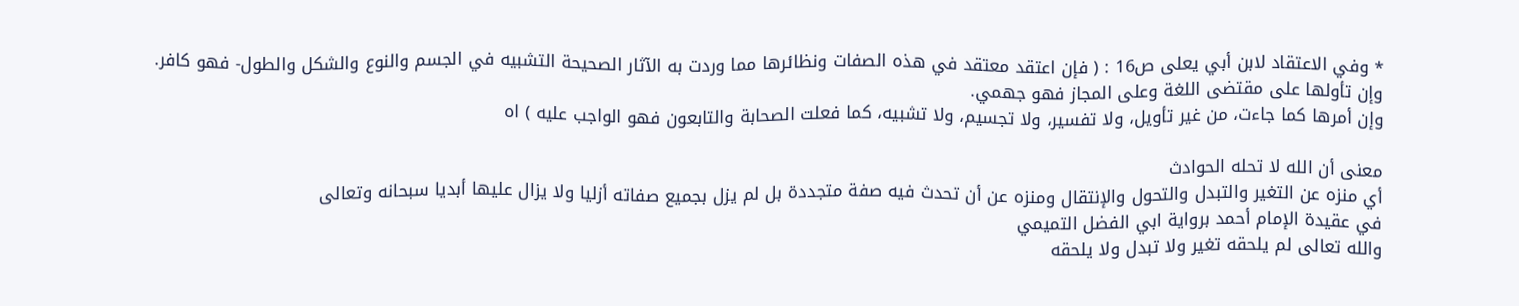* وفي الاعتقاد لابن أبي يعلى ص16 : ( فإن اعتقد معتقد في هذه الصفات ونظائرها مما وردت به الآثار الصحيحة التشبيه في الجسم والنوع والشكل والطول- فهو كافر.
وإن تأولها على مقتضى اللغة وعلى المجاز فهو جهمي.
وإن أمرها كما جاءت، من غير تأويل، ولا تفسير، ولا تجسيم، ولا تشبيه، كما فعلت الصحابة والتابعون فهو الواجب عليه ) اه

معنى أن الله لا تحله الحوادث
أي منزه عن التغير والتبدل والتحول والإنتقال ومنزه عن أن تحدث فيه صفة متجددة بل لم يزل بجميع صفاته أزليا ولا يزال عليها أبديا سبحانه وتعالى
في عقيدة الإمام أحمد برواية ابي الفضل التميمي
والله تعالى لم يلحقه تغير ولا تبدل ولا يلحقه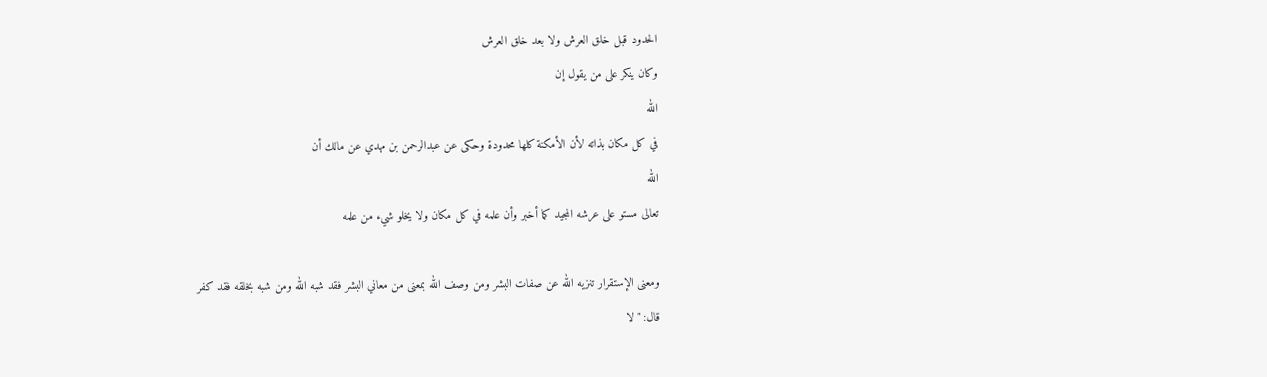الحدود قبل خلق العرش ولا بعد خلق العرش
وكان ينكر على من يقول إن
الله
في كل مكان بذاته لأن الأمكنة كلها محدودة وحكى عن عبدالرحمن بن مهدي عن مالك أن
الله
تعالى مستو على عرشه المجيد كما أخبر وأن علمه في كل مكان ولا يخلو شيء من علمه

ومعنى الإستقرار تنزيه الله عن صفات البشر ومن وصف الله بمعنى من معاني البشر فقد شبه الله ومن شبه بخلقه فقد كفر
قال: "لا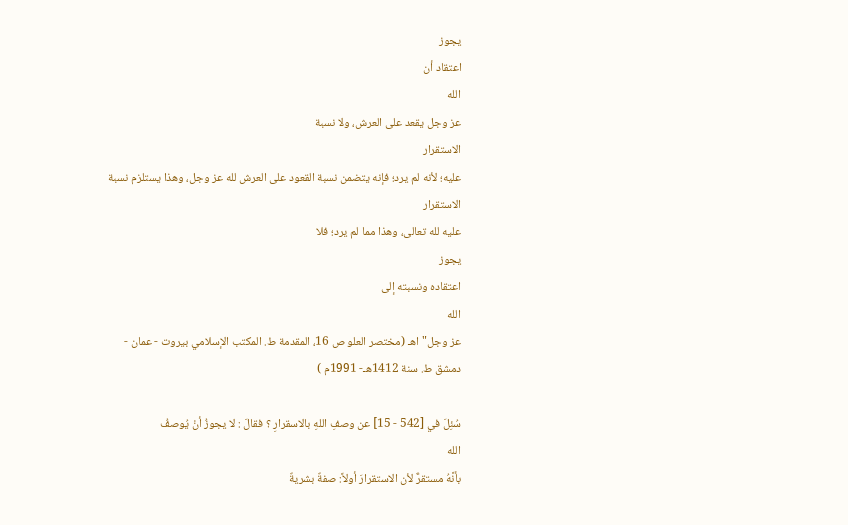يجوز
اعتقاد أن
الله
عز وجل يقعد على العرش، ولا نسبة
الاستقرار
عليه؛ لأنه لم يرد؛ فإنه يتضمن نسبة القعود على العرش لله عز وجل، وهذا يستلزم نسبة
الاستقرار
عليه لله تعالى، وهذا مما لم يرد؛ فلا
يجوز
اعتقاده ونسبته إلى
الله
عز وجل"اهـ (مختصر العلو ص 16، المقدمة ط. المكتب الإسلامي بيروت - عمان - دمشق ط. سنة 1412هـ- 1991م )

سُئِلَ في [542 - 15] عن وصفِ اللهِ بالاسقرارِ ؟ فقالَ : لا يجوزُ أنْ يُوصفُ
الله
بأنَّهُ مستقرٌّ لأن الاستقرارَ أولاً: صفةٌ بشريةٌ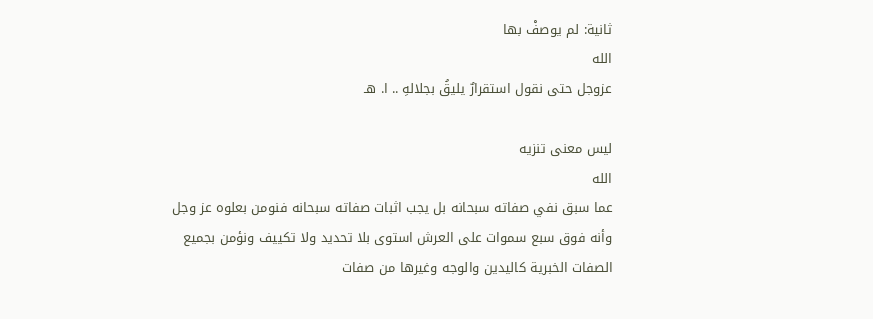ثانية: لم يوصفْ بها
الله
عزوجل حتى نقول استقرارٌ يليقُ بجلالهِ .. ا. هـ

ليس معنى تنزيه
الله
عما سبق نفي صفاته سبحانه بل يجب اثبات صفاته سبحانه فنومن بعلوه عز وجل وأنه فوق سبع سموات على العرش استوى بلا تحديد ولا تكييف ونؤمن بجميع الصفات الخبرية كاليدين والوجه وغيرها من صفات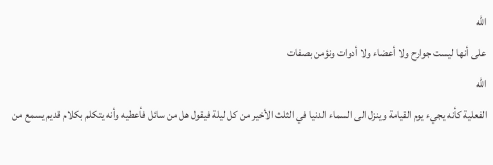الله
على أنها ليست جوارح ولا أعضاء ولا أدوات ونؤمن بصفات
الله
الفعلية كأنه يجيء يوم القيامة وينزل الى السماء الدنيا في الثلث الأخير من كل ليلة فيقول هل من سائل فأعطيه وأنه يتكلم بكلام قديم يسمع من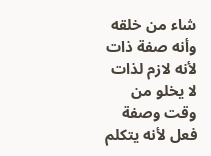شاء من خلقه وأنه صفة ذات لأنه لازم لذات لا يخلو من وقت وصفة فعل لأنه يتكلم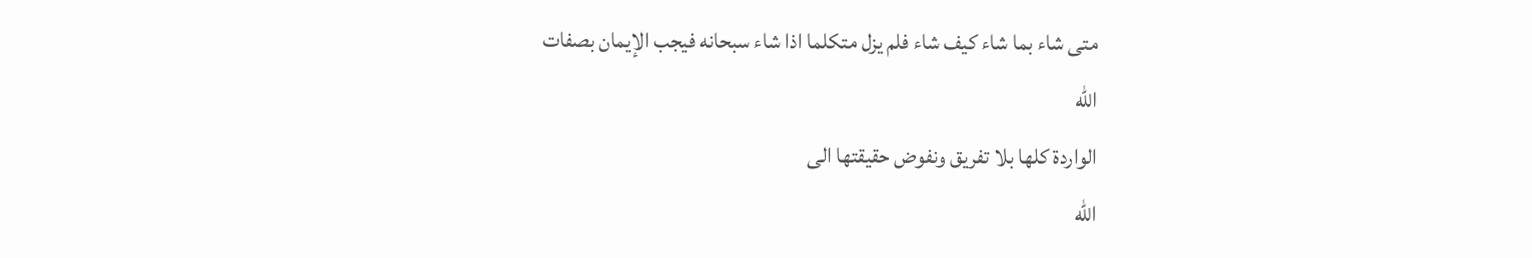متى شاء بما شاء كيف شاء فلم يزل متكلما اذا شاء سبحانه فيجب الإيمان بصفات
الله
الواردة كلها بلا تفريق ونفوض حقيقتها الى
الله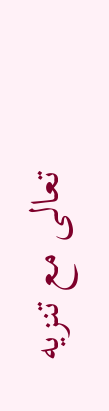تعالى مع تنزيه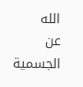الله
عن الجسمية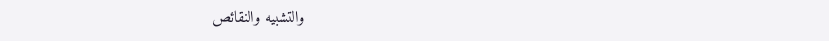والتشبيه والنقائص